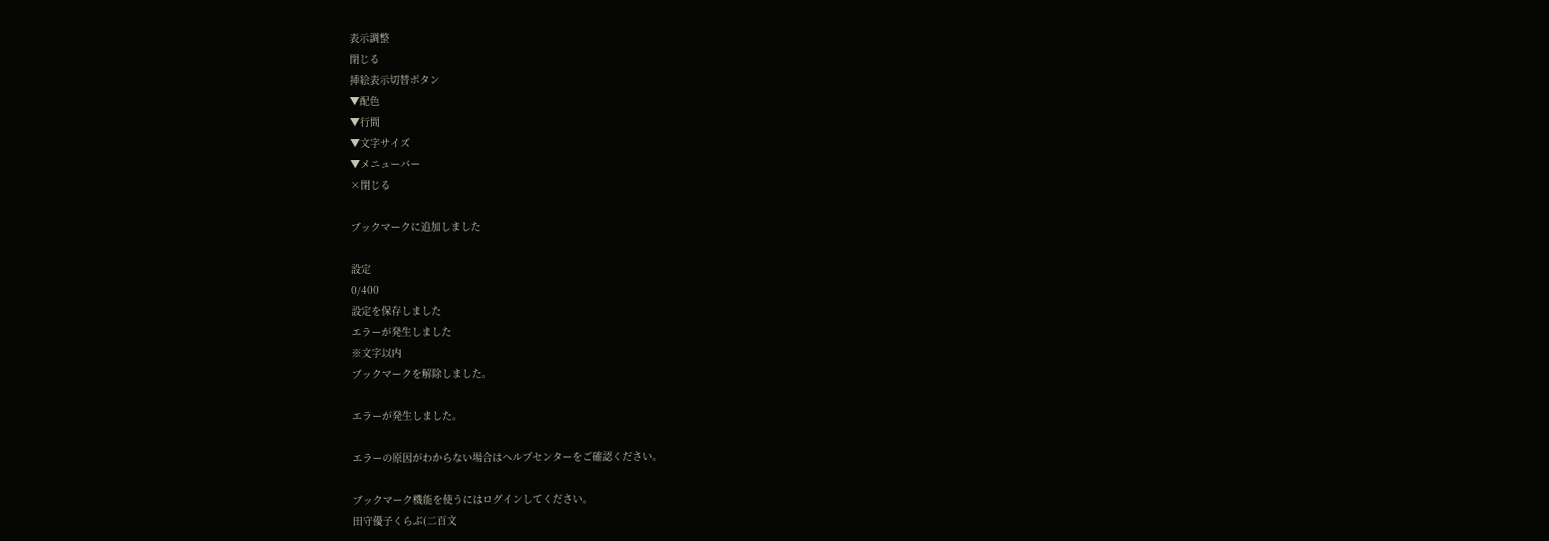表示調整
閉じる
挿絵表示切替ボタン
▼配色
▼行間
▼文字サイズ
▼メニューバー
×閉じる

ブックマークに追加しました

設定
0/400
設定を保存しました
エラーが発生しました
※文字以内
ブックマークを解除しました。

エラーが発生しました。

エラーの原因がわからない場合はヘルプセンターをご確認ください。

ブックマーク機能を使うにはログインしてください。
田守優子くらぶ(二百文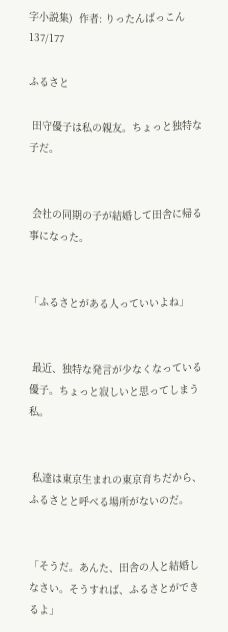字小説集)  作者: りったんばっこん
137/177

ふるさと

 田守優子は私の親友。ちょっと独特な子だ。


 会社の同期の子が結婚して田舎に帰る事になった。


「ふるさとがある人っていいよね」


 最近、独特な発言が少なくなっている優子。ちょっと寂しいと思ってしまう私。


 私達は東京生まれの東京育ちだから、ふるさとと呼べる場所がないのだ。


「そうだ。あんた、田舎の人と結婚しなさい。そうすれば、ふるさとができるよ」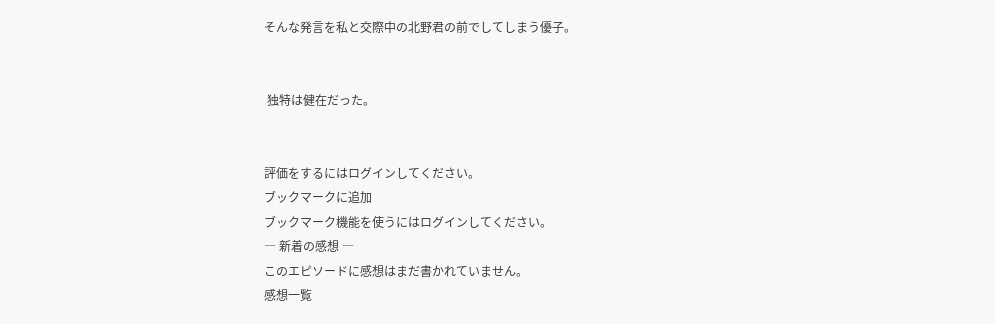そんな発言を私と交際中の北野君の前でしてしまう優子。


 独特は健在だった。


評価をするにはログインしてください。
ブックマークに追加
ブックマーク機能を使うにはログインしてください。
― 新着の感想 ―
このエピソードに感想はまだ書かれていません。
感想一覧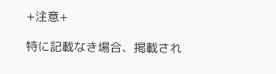+注意+

特に記載なき場合、掲載され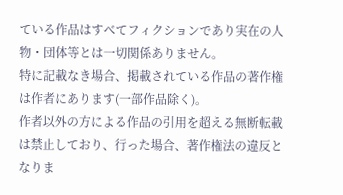ている作品はすべてフィクションであり実在の人物・団体等とは一切関係ありません。
特に記載なき場合、掲載されている作品の著作権は作者にあります(一部作品除く)。
作者以外の方による作品の引用を超える無断転載は禁止しており、行った場合、著作権法の違反となりま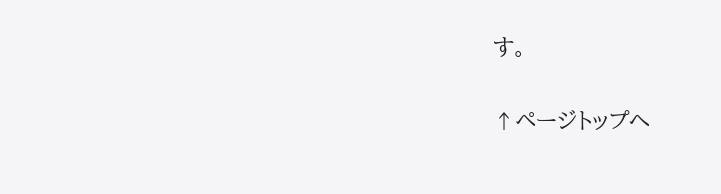す。

↑ページトップへ